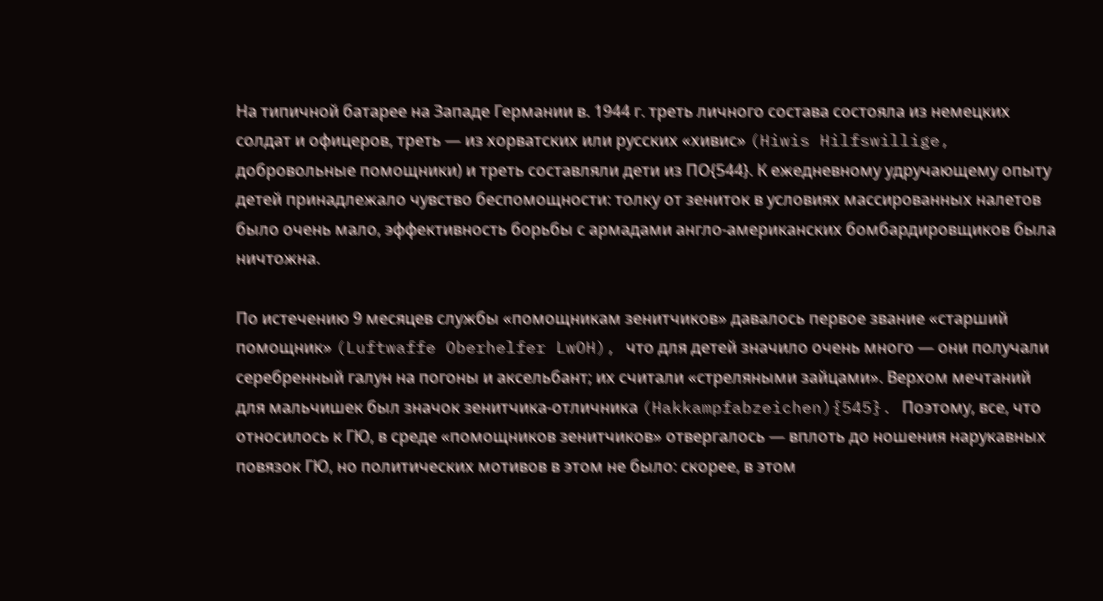На типичной батарее на Западе Германии в. 1944 г. треть личного состава состояла из немецких солдат и офицеров, треть — из хорватских или русских «хивис» (Hiwis Hilfswillige, добровольные помощники) и треть составляли дети из ПО{544}. К ежедневному удручающему опыту детей принадлежало чувство беспомощности: толку от зениток в условиях массированных налетов было очень мало, эффективность борьбы с армадами англо-американских бомбардировщиков была ничтожна.

По истечению 9 месяцев службы «помощникам зенитчиков» давалось первое звание «старший помощник» (Luftwaffe Oberhelfer LwOH), что для детей значило очень много — они получали серебренный галун на погоны и аксельбант; их считали «стреляными зайцами». Верхом мечтаний для мальчишек был значок зенитчика-отличника (Hakkampfabzeichen){545}. Поэтому, все, что относилось к ГЮ, в среде «помощников зенитчиков» отвергалось — вплоть до ношения нарукавных повязок ГЮ, но политических мотивов в этом не было: скорее, в этом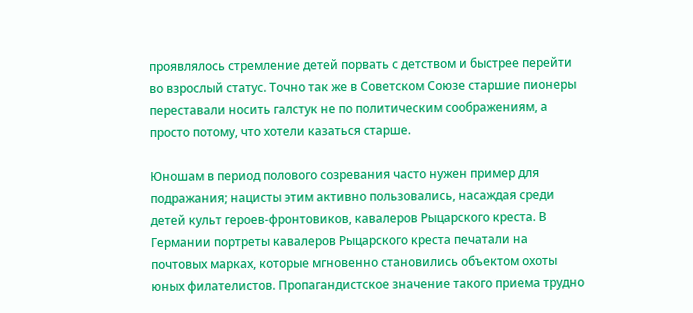проявлялось стремление детей порвать с детством и быстрее перейти во взрослый статус. Точно так же в Советском Союзе старшие пионеры переставали носить галстук не по политическим соображениям, а просто потому, что хотели казаться старше.

Юношам в период полового созревания часто нужен пример для подражания; нацисты этим активно пользовались, насаждая среди детей культ героев-фронтовиков, кавалеров Рыцарского креста. В Германии портреты кавалеров Рыцарского креста печатали на почтовых марках, которые мгновенно становились объектом охоты юных филателистов. Пропагандистское значение такого приема трудно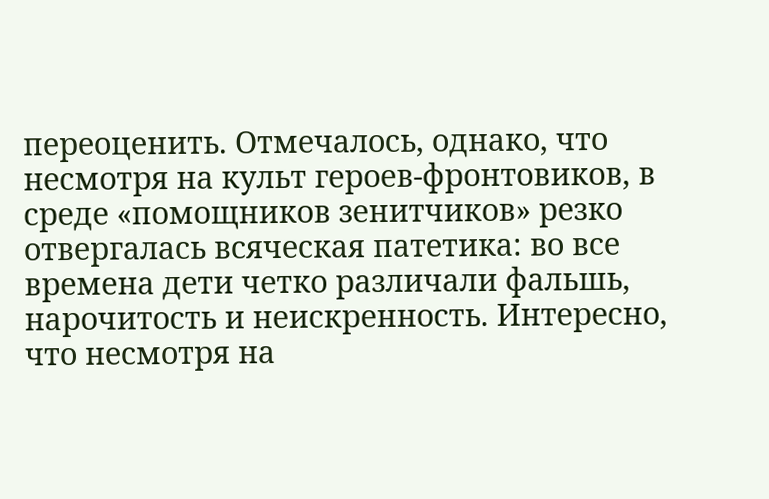переоценить. Отмечалось, однако, что несмотря на культ героев-фронтовиков, в среде «помощников зенитчиков» резко отвергалась всяческая патетика: во все времена дети четко различали фальшь, нарочитость и неискренность. Интересно, что несмотря на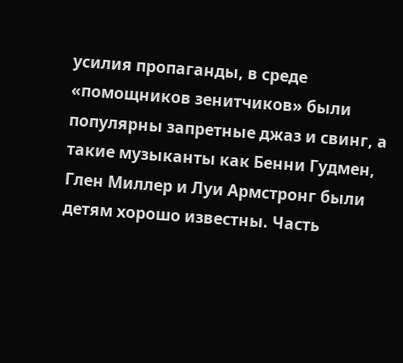усилия пропаганды, в среде «помощников зенитчиков» были популярны запретные джаз и свинг, а такие музыканты как Бенни Гудмен, Глен Миллер и Луи Армстронг были детям хорошо известны. Часть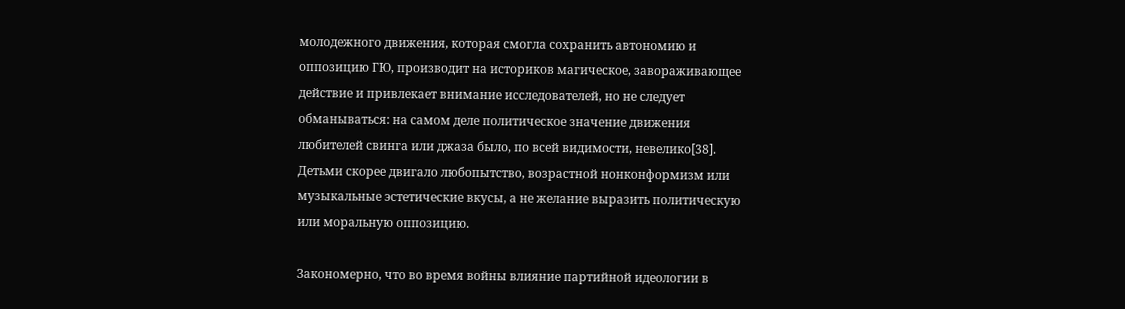молодежного движения, которая смогла сохранить автономию и оппозицию ГЮ, производит на историков магическое, завораживающее действие и привлекает внимание исследователей, но не следует обманываться: на самом деле политическое значение движения любителей свинга или джаза было, по всей видимости, невелико[38]. Детьми скорее двигало любопытство, возрастной нонконформизм или музыкальные эстетические вкусы, а не желание выразить политическую или моральную оппозицию.

Закономерно, что во время войны влияние партийной идеологии в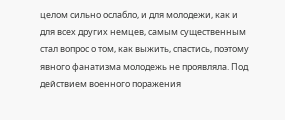целом сильно ослабло, и для молодежи, как и для всех других немцев, самым существенным стал вопрос о том, как выжить, спастись, поэтому явного фанатизма молодежь не проявляла. Под действием военного поражения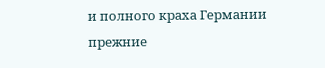и полного краха Германии прежние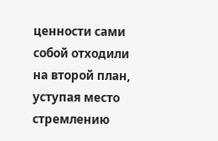ценности сами собой отходили на второй план, уступая место стремлению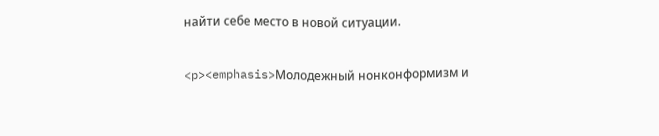найти себе место в новой ситуации.

<p><emphasis>Молодежный нонконформизм и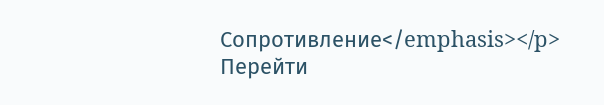Сопротивление</emphasis></p>
Перейти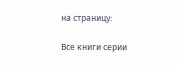на страницу:

Все книги серии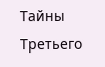Тайны Третьего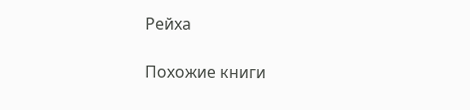Рейха

Похожие книги